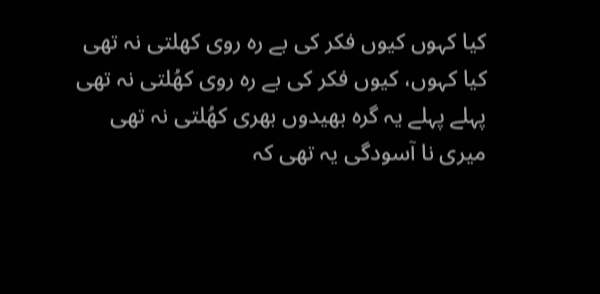کیا کہوں کیوں فکر کی بے رہ روی کھلتی نہ تھی
کیا کہوں، کیوں فکر کی بے رہ روی کھُلتی نہ تھی
پہلے پہلے یہ گرہ بھیدوں بھری کھُلتی نہ تھی
میری نا آسودگی یہ تھی کہ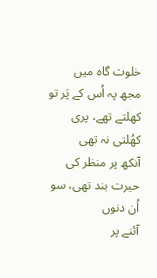خلوت گاہ میں
مجھ پہ اُس کے پَر تو کھلتے تھے، پری کھُلتی نہ تھی
آنکھ پر منظر کی حیرت بند تھی، سو اُن دنوں
آئنے پر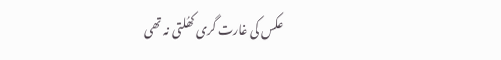عکس کی غارت گری کھُلتی نہ تھی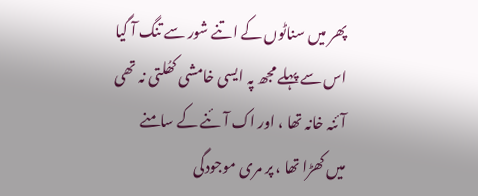پھر میں سناٹوں کے اتنے شور سے تنگ آ گیا
اس سے پہلے مجھ پہ ایسی خامشی کھُلتی نہ تھی
آئنہ خانہ تھا ، اور اک آئنے کے سامنے
میں کھڑا تھا ، پر مری موجودگی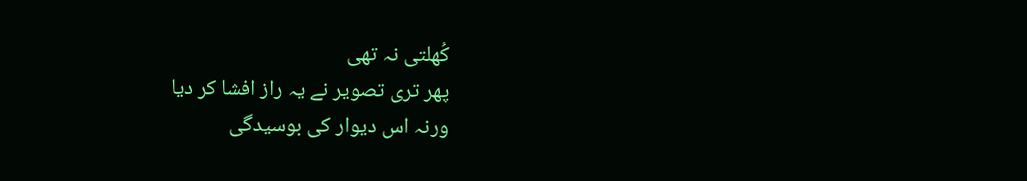کُھلتی نہ تھی
پھر تری تصویر نے یہ راز افشا کر دیا
ورنہ اس دیوار کی بوسیدگی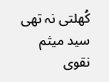کُھلتی نہ تھی
سید میثم نقوی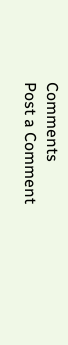Comments
Post a Comment